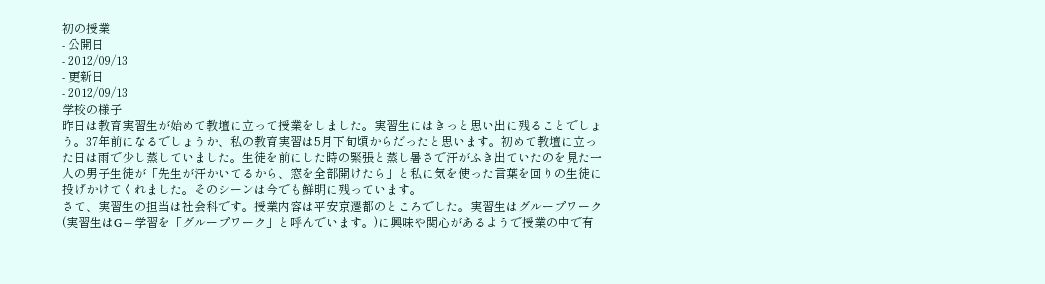初の授業
- 公開日
- 2012/09/13
- 更新日
- 2012/09/13
学校の様子
昨日は教育実習生が始めて教壇に立って授業をしました。実習生にはきっと思い出に残ることでしょう。37年前になるでしょうか、私の教育実習は5月下旬頃からだったと思います。初めて教壇に立った日は雨で少し蒸していました。生徒を前にした時の緊張と蒸し暑さで汗がふき出ていたのを見た一人の男子生徒が「先生が汗かいてるから、窓を全部開けたら」と私に気を使った言葉を回りの生徒に投げかけてくれました。そのシーンは今でも鮮明に残っています。
さて、実習生の担当は社会科です。授業内容は平安京遷都のところでした。実習生はグループワーク(実習生はG−学習を「グループワーク」と呼んでいます。)に興味や関心があるようで授業の中で有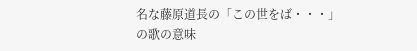名な藤原道長の「この世をば・・・」の歌の意味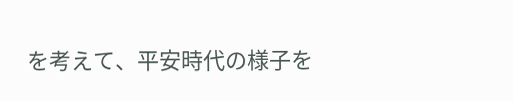を考えて、平安時代の様子を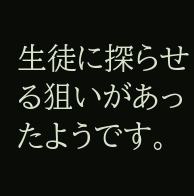生徒に探らせる狙いがあったようです。